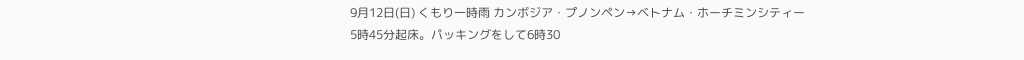9月12日(日) くもり一時雨 カンボジア・プノンペン→ベトナム・ホーチミンシティー
5時45分起床。パッキングをして6時30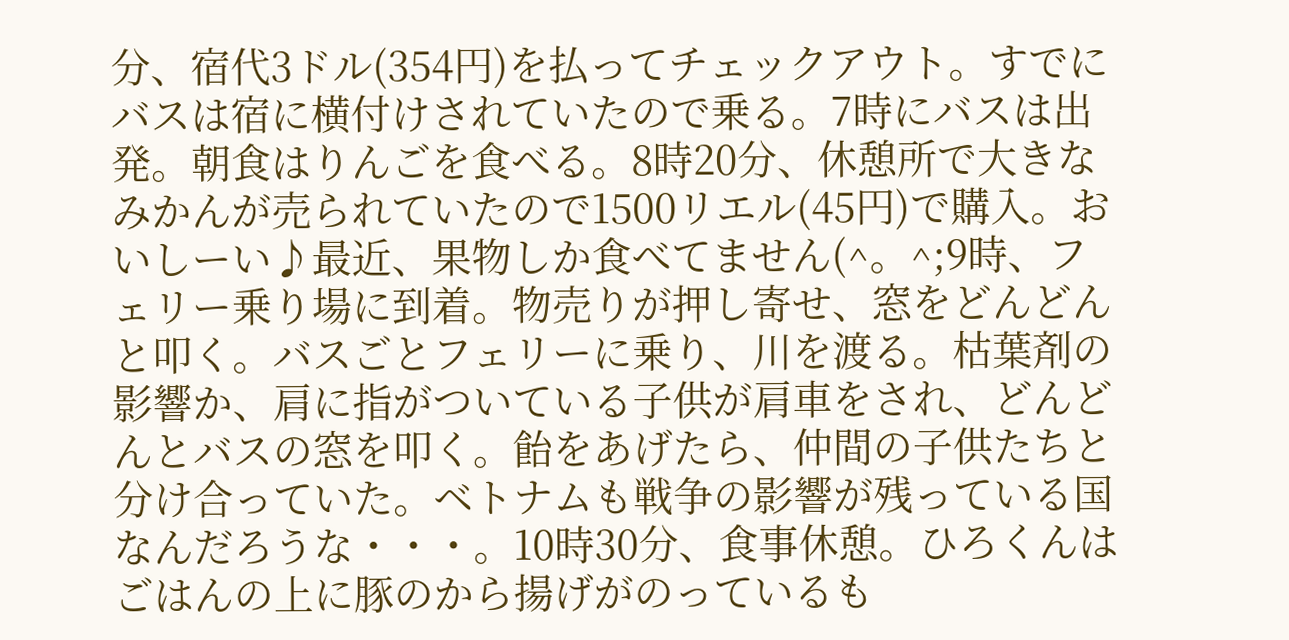分、宿代3ドル(354円)を払ってチェックアウト。すでにバスは宿に横付けされていたので乗る。7時にバスは出発。朝食はりんごを食べる。8時20分、休憩所で大きなみかんが売られていたので1500リエル(45円)で購入。おいしーい♪最近、果物しか食べてません(^。^;9時、フェリー乗り場に到着。物売りが押し寄せ、窓をどんどんと叩く。バスごとフェリーに乗り、川を渡る。枯葉剤の影響か、肩に指がついている子供が肩車をされ、どんどんとバスの窓を叩く。飴をあげたら、仲間の子供たちと分け合っていた。ベトナムも戦争の影響が残っている国なんだろうな・・・。10時30分、食事休憩。ひろくんはごはんの上に豚のから揚げがのっているも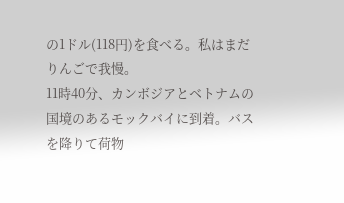の1ドル(118円)を食べる。私はまだりんごで我慢。
11時40分、カンボジアとベトナムの国境のあるモックバイに到着。バスを降りて荷物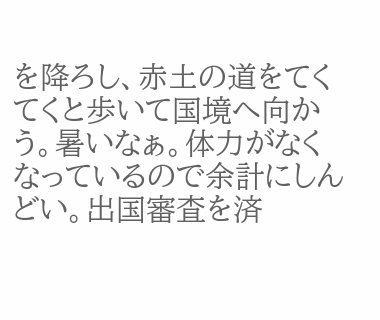を降ろし、赤土の道をてくてくと歩いて国境へ向かう。暑いなぁ。体力がなくなっているので余計にしんどい。出国審査を済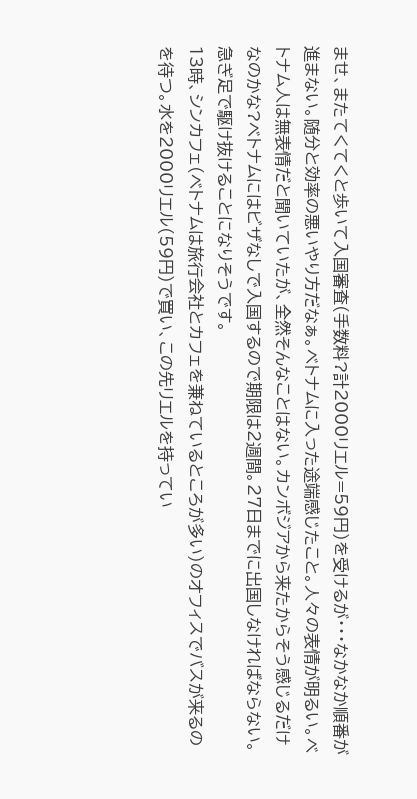ませ、またてくてくと歩いて入国審査(手数料?計2000リエル=59円)を受けるが・・・なかなか順番が進まない。随分と効率の悪いやり方だなぁ。ベトナムに入った途端感じたこと。人々の表情が明るい。ベトナム人は無表情だと聞いていたが、全然そんなことはない。カンボジアから来たからそう感じるだけなのかな?ベトナムにはビザなしで入国するので期限は2週間。27日までに出国しなければならない。急ぎ足で駆け抜けることになりそうです。
13時、シンカフェ(ベトナムは旅行会社とカフェを兼ねているところが多い)のオフィスでバスが来るのを待つ。水を2000リエル(59円)で買い、この先リエルを持ってい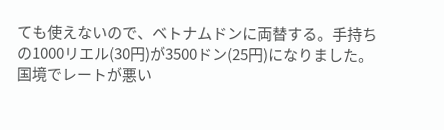ても使えないので、ベトナムドンに両替する。手持ちの1000リエル(30円)が3500ドン(25円)になりました。国境でレートが悪い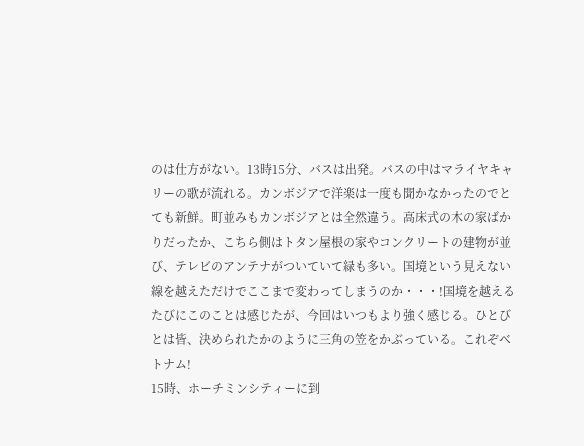のは仕方がない。13時15分、バスは出発。バスの中はマライヤキャリーの歌が流れる。カンボジアで洋楽は一度も聞かなかったのでとても新鮮。町並みもカンボジアとは全然違う。高床式の木の家ばかりだったか、こちら側はトタン屋根の家やコンクリートの建物が並び、テレビのアンテナがついていて緑も多い。国境という見えない線を越えただけでここまで変わってしまうのか・・・!国境を越えるたびにこのことは感じたが、今回はいつもより強く感じる。ひとびとは皆、決められたかのように三角の笠をかぶっている。これぞベトナム!
15時、ホーチミンシティーに到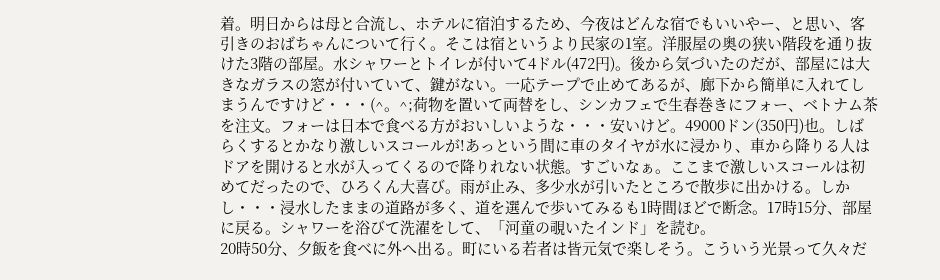着。明日からは母と合流し、ホテルに宿泊するため、今夜はどんな宿でもいいやー、と思い、客引きのおばちゃんについて行く。そこは宿というより民家の1室。洋服屋の奥の狭い階段を通り抜けた3階の部屋。水シャワーとトイレが付いて4ドル(472円)。後から気づいたのだが、部屋には大きなガラスの窓が付いていて、鍵がない。一応テープで止めてあるが、廊下から簡単に入れてしまうんですけど・・・(^。^;荷物を置いて両替をし、シンカフェで生春巻きにフォー、ベトナム茶を注文。フォーは日本で食べる方がおいしいような・・・安いけど。49000ドン(350円)也。しばらくするとかなり激しいスコールが!あっという間に車のタイヤが水に浸かり、車から降りる人はドアを開けると水が入ってくるので降りれない状態。すごいなぁ。ここまで激しいスコールは初めてだったので、ひろくん大喜び。雨が止み、多少水が引いたところで散歩に出かける。しかし・・・浸水したままの道路が多く、道を選んで歩いてみるも1時間ほどで断念。17時15分、部屋に戻る。シャワーを浴びて洗濯をして、「河童の覗いたインド」を読む。
20時50分、夕飯を食べに外へ出る。町にいる若者は皆元気で楽しそう。こういう光景って久々だ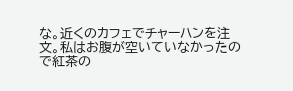な。近くのカフェでチャーハンを注文。私はお腹が空いていなかったので紅茶の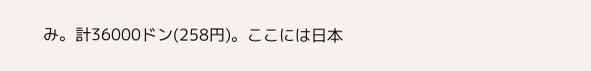み。計36000ドン(258円)。ここには日本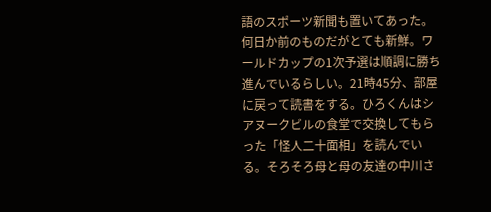語のスポーツ新聞も置いてあった。何日か前のものだがとても新鮮。ワールドカップの1次予選は順調に勝ち進んでいるらしい。21時45分、部屋に戻って読書をする。ひろくんはシアヌークビルの食堂で交換してもらった「怪人二十面相」を読んでいる。そろそろ母と母の友達の中川さ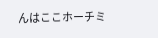んはここホーチミ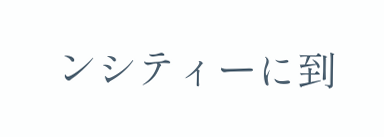ンシティーに到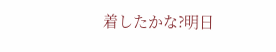着したかな?明日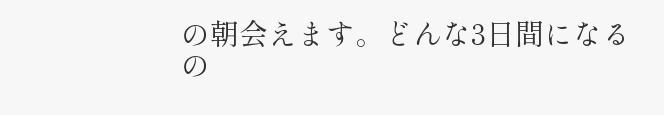の朝会えます。どんな3日間になるの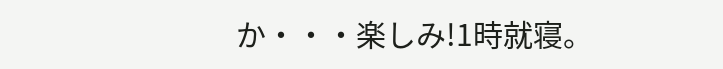か・・・楽しみ!1時就寝。